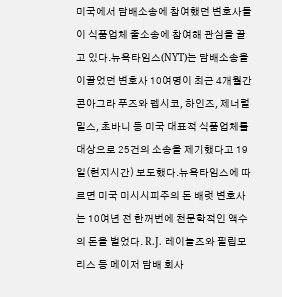미국에서 담배소송에 참여했던 변호사들이 식품업체 줄소송에 참여해 관심을 끌고 있다.뉴욕타임스(NYT)는 담배소송을 이끌었던 변호사 10여명이 최근 4개월간 콘아그라 푸즈와 펩시코, 하인즈, 제너럴 밀스, 초바니 등 미국 대표적 식품업체를 대상으로 25건의 소송을 제기했다고 19일(현지시간) 보도했다.뉴욕타임스에 따르면 미국 미시시피주의 돈 배럿 변호사는 10여년 전 한꺼번에 천문학적인 액수의 돈을 벌었다. R.J. 레이놀즈와 필립모리스 등 메이저 담배 회사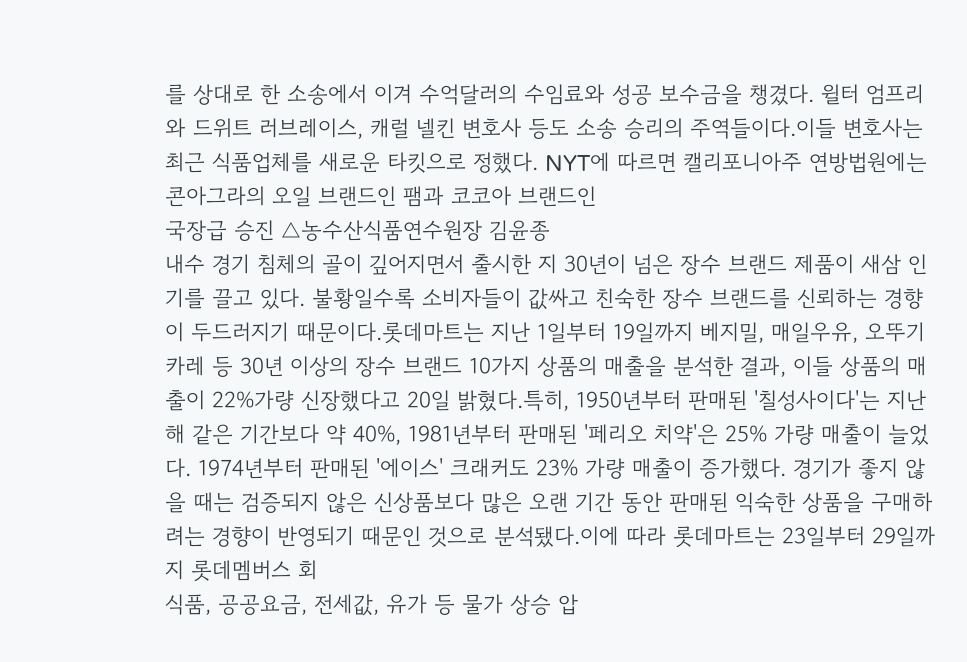를 상대로 한 소송에서 이겨 수억달러의 수임료와 성공 보수금을 챙겼다. 윌터 엄프리와 드위트 러브레이스, 캐럴 넬킨 변호사 등도 소송 승리의 주역들이다.이들 변호사는 최근 식품업체를 새로운 타킷으로 정했다. NYT에 따르면 캘리포니아주 연방법원에는 콘아그라의 오일 브랜드인 팸과 코코아 브랜드인
국장급 승진 △농수산식품연수원장 김윤종
내수 경기 침체의 골이 깊어지면서 출시한 지 30년이 넘은 장수 브랜드 제품이 새삼 인기를 끌고 있다. 불황일수록 소비자들이 값싸고 친숙한 장수 브랜드를 신뢰하는 경향이 두드러지기 때문이다.롯데마트는 지난 1일부터 19일까지 베지밀, 매일우유, 오뚜기카레 등 30년 이상의 장수 브랜드 10가지 상품의 매출을 분석한 결과, 이들 상품의 매출이 22%가량 신장했다고 20일 밝혔다.특히, 1950년부터 판매된 '칠성사이다'는 지난해 같은 기간보다 약 40%, 1981년부터 판매된 '페리오 치약'은 25% 가량 매출이 늘었다. 1974년부터 판매된 '에이스' 크래커도 23% 가량 매출이 증가했다. 경기가 좋지 않을 때는 검증되지 않은 신상품보다 많은 오랜 기간 동안 판매된 익숙한 상품을 구매하려는 경향이 반영되기 때문인 것으로 분석됐다.이에 따라 롯데마트는 23일부터 29일까지 롯데멤버스 회
식품, 공공요금, 전세값, 유가 등 물가 상승 압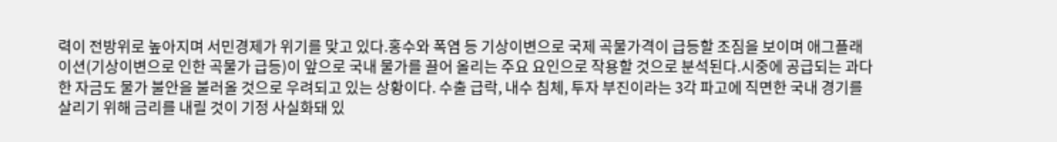력이 전방위로 높아지며 서민경제가 위기를 맞고 있다.홍수와 폭염 등 기상이변으로 국제 곡물가격이 급등할 조짐을 보이며 애그플래이션(기상이변으로 인한 곡물가 급등)이 앞으로 국내 물가를 끌어 올리는 주요 요인으로 작용할 것으로 분석된다.시중에 공급되는 과다한 자금도 물가 불안을 불러올 것으로 우려되고 있는 상황이다. 수출 급락, 내수 침체, 투자 부진이라는 3각 파고에 직면한 국내 경기를 살리기 위해 금리를 내릴 것이 기정 사실화돼 있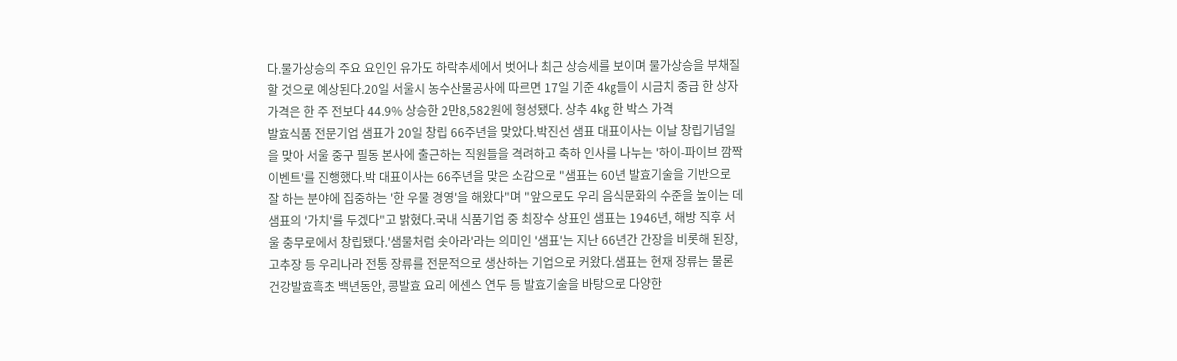다.물가상승의 주요 요인인 유가도 하락추세에서 벗어나 최근 상승세를 보이며 물가상승을 부채질할 것으로 예상된다.20일 서울시 농수산물공사에 따르면 17일 기준 4㎏들이 시금치 중급 한 상자 가격은 한 주 전보다 44.9% 상승한 2만8,582원에 형성됐다. 상추 4㎏ 한 박스 가격
발효식품 전문기업 샘표가 20일 창립 66주년을 맞았다.박진선 샘표 대표이사는 이날 창립기념일을 맞아 서울 중구 필동 본사에 출근하는 직원들을 격려하고 축하 인사를 나누는 '하이-파이브 깜짝 이벤트'를 진행했다.박 대표이사는 66주년을 맞은 소감으로 "샘표는 60년 발효기술을 기반으로 잘 하는 분야에 집중하는 '한 우물 경영'을 해왔다"며 "앞으로도 우리 음식문화의 수준을 높이는 데 샘표의 '가치'를 두겠다"고 밝혔다.국내 식품기업 중 최장수 상표인 샘표는 1946년, 해방 직후 서울 충무로에서 창립됐다.'샘물처럼 솟아라'라는 의미인 '샘표'는 지난 66년간 간장을 비롯해 된장, 고추장 등 우리나라 전통 장류를 전문적으로 생산하는 기업으로 커왔다.샘표는 현재 장류는 물론 건강발효흑초 백년동안, 콩발효 요리 에센스 연두 등 발효기술을 바탕으로 다양한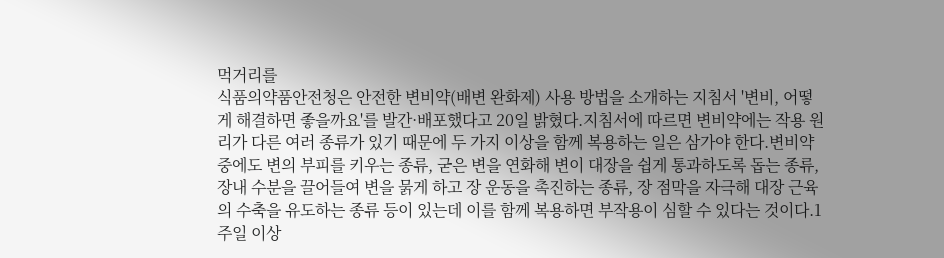먹거리를
식품의약품안전청은 안전한 변비약(배변 완화제) 사용 방법을 소개하는 지침서 '변비, 어떻게 해결하면 좋을까요'를 발간·배포했다고 20일 밝혔다.지침서에 따르면 변비약에는 작용 원리가 다른 여러 종류가 있기 때문에 두 가지 이상을 함께 복용하는 일은 삼가야 한다.변비약 중에도 변의 부피를 키우는 종류, 굳은 변을 연화해 변이 대장을 쉽게 통과하도록 돕는 종류, 장내 수분을 끌어들여 변을 묽게 하고 장 운동을 촉진하는 종류, 장 점막을 자극해 대장 근육의 수축을 유도하는 종류 등이 있는데 이를 함께 복용하면 부작용이 심할 수 있다는 것이다.1주일 이상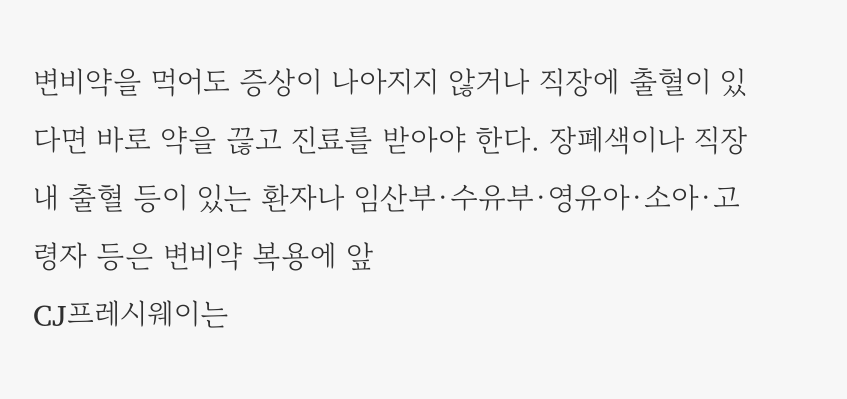변비약을 먹어도 증상이 나아지지 않거나 직장에 출혈이 있다면 바로 약을 끊고 진료를 받아야 한다. 장폐색이나 직장내 출혈 등이 있는 환자나 임산부·수유부·영유아·소아·고령자 등은 변비약 복용에 앞
CJ프레시웨이는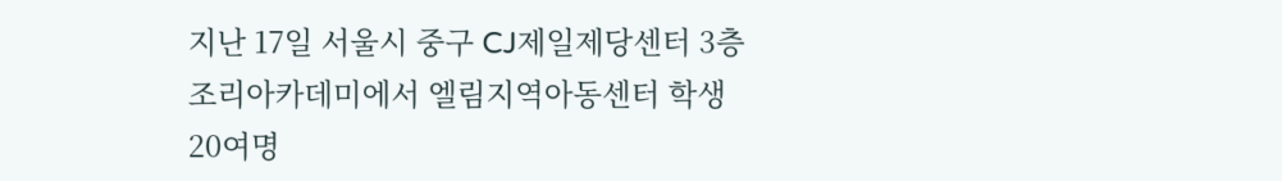지난 17일 서울시 중구 CJ제일제당센터 3층 조리아카데미에서 엘림지역아동센터 학생 20여명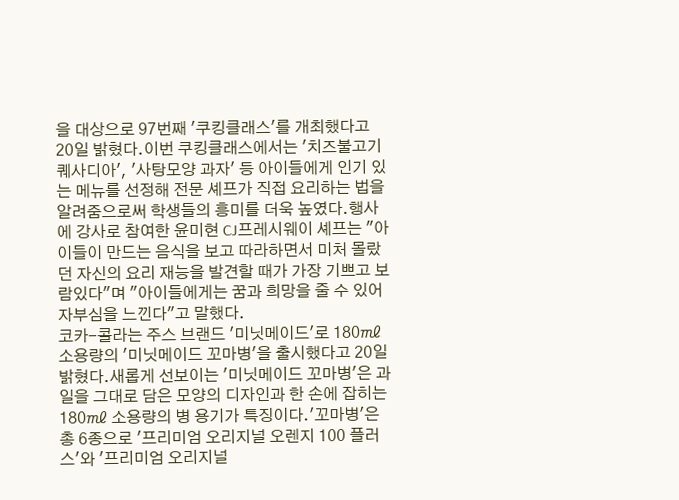을 대상으로 97번째 '쿠킹클래스'를 개최했다고 20일 밝혔다.이번 쿠킹클래스에서는 '치즈불고기 퀘사디아', '사탕모양 과자' 등 아이들에게 인기 있는 메뉴를 선정해 전문 셰프가 직접 요리하는 법을 알려줌으로써 학생들의 흥미를 더욱 높였다.행사에 강사로 참여한 윤미현 CJ프레시웨이 셰프는 "아이들이 만드는 음식을 보고 따라하면서 미처 몰랐던 자신의 요리 재능을 발견할 때가 가장 기쁘고 보람있다"며 "아이들에게는 꿈과 희망을 줄 수 있어 자부심을 느낀다"고 말했다.
코카-콜라는 주스 브랜드 '미닛메이드'로 180㎖ 소용량의 '미닛메이드 꼬마병'을 출시했다고 20일 밝혔다.새롭게 선보이는 '미닛메이드 꼬마병'은 과일을 그대로 담은 모양의 디자인과 한 손에 잡히는 180㎖ 소용량의 병 용기가 특징이다.'꼬마병'은 총 6종으로 '프리미엄 오리지널 오렌지 100 플러스'와 '프리미엄 오리지널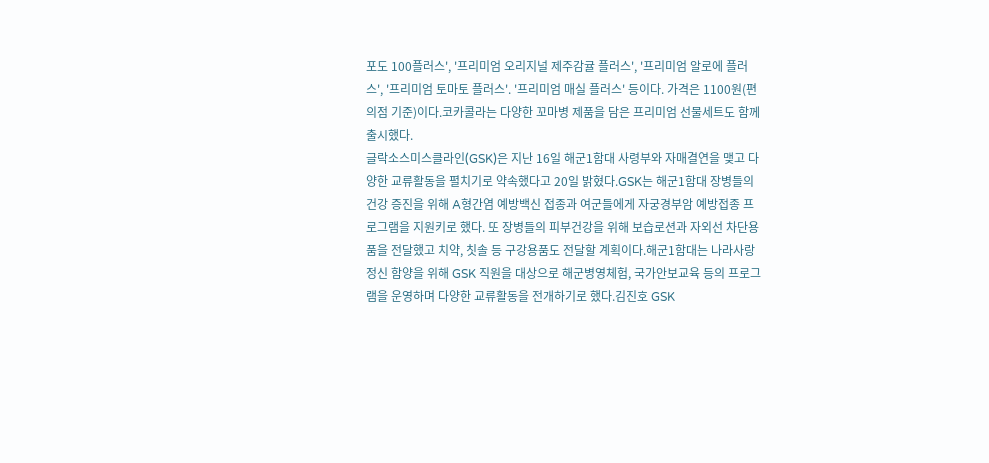포도 100플러스', '프리미엄 오리지널 제주감귤 플러스', '프리미엄 알로에 플러스', '프리미엄 토마토 플러스'. '프리미엄 매실 플러스' 등이다. 가격은 1100원(편의점 기준)이다.코카콜라는 다양한 꼬마병 제품을 담은 프리미엄 선물세트도 함께 출시했다.
글락소스미스클라인(GSK)은 지난 16일 해군1함대 사령부와 자매결연을 맺고 다양한 교류활동을 펼치기로 약속했다고 20일 밝혔다.GSK는 해군1함대 장병들의 건강 증진을 위해 A형간염 예방백신 접종과 여군들에게 자궁경부암 예방접종 프로그램을 지원키로 했다. 또 장병들의 피부건강을 위해 보습로션과 자외선 차단용품을 전달했고 치약, 칫솔 등 구강용품도 전달할 계획이다.해군1함대는 나라사랑 정신 함양을 위해 GSK 직원을 대상으로 해군병영체험, 국가안보교육 등의 프로그램을 운영하며 다양한 교류활동을 전개하기로 했다.김진호 GSK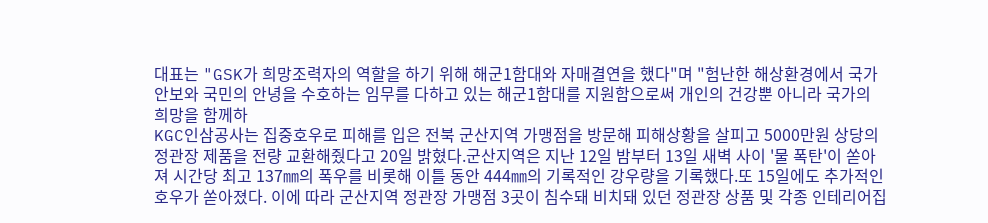대표는 "GSK가 희망조력자의 역할을 하기 위해 해군1함대와 자매결연을 했다"며 "험난한 해상환경에서 국가 안보와 국민의 안녕을 수호하는 임무를 다하고 있는 해군1함대를 지원함으로써 개인의 건강뿐 아니라 국가의 희망을 함께하
KGC인삼공사는 집중호우로 피해를 입은 전북 군산지역 가맹점을 방문해 피해상황을 살피고 5000만원 상당의 정관장 제품을 전량 교환해줬다고 20일 밝혔다.군산지역은 지난 12일 밤부터 13일 새벽 사이 '물 폭탄'이 쏟아져 시간당 최고 137㎜의 폭우를 비롯해 이틀 동안 444㎜의 기록적인 강우량을 기록했다.또 15일에도 추가적인 호우가 쏟아졌다. 이에 따라 군산지역 정관장 가맹점 3곳이 침수돼 비치돼 있던 정관장 상품 및 각종 인테리어집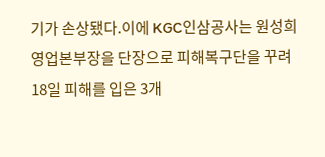기가 손상됐다.이에 KGC인삼공사는 원성희 영업본부장을 단장으로 피해복구단을 꾸려 18일 피해를 입은 3개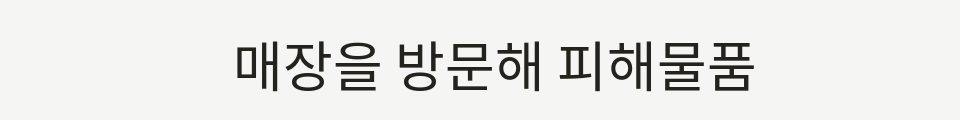매장을 방문해 피해물품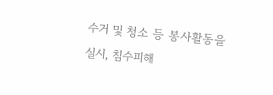수거 및 청소 등 봉사활동을 실시, 침수피해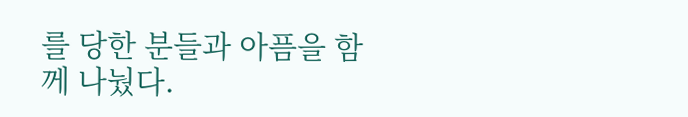를 당한 분들과 아픔을 함께 나눴다.